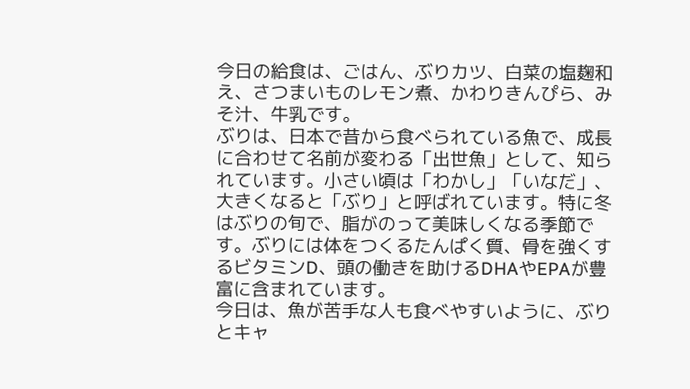今日の給食は、ごはん、ぶりカツ、白菜の塩麹和え、さつまいものレモン煮、かわりきんぴら、みそ汁、牛乳です。
ぶりは、日本で昔から食べられている魚で、成長に合わせて名前が変わる「出世魚」として、知られています。小さい頃は「わかし」「いなだ」、大きくなると「ぶり」と呼ばれています。特に冬はぶりの旬で、脂がのって美味しくなる季節です。ぶりには体をつくるたんぱく質、骨を強くするビタミンD、頭の働きを助けるDHAやEPAが豊富に含まれています。
今日は、魚が苦手な人も食べやすいように、ぶりとキャ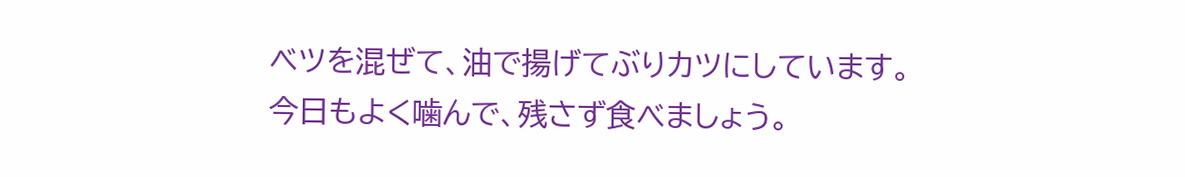ベツを混ぜて、油で揚げてぶりカツにしています。
今日もよく噛んで、残さず食べましょう。